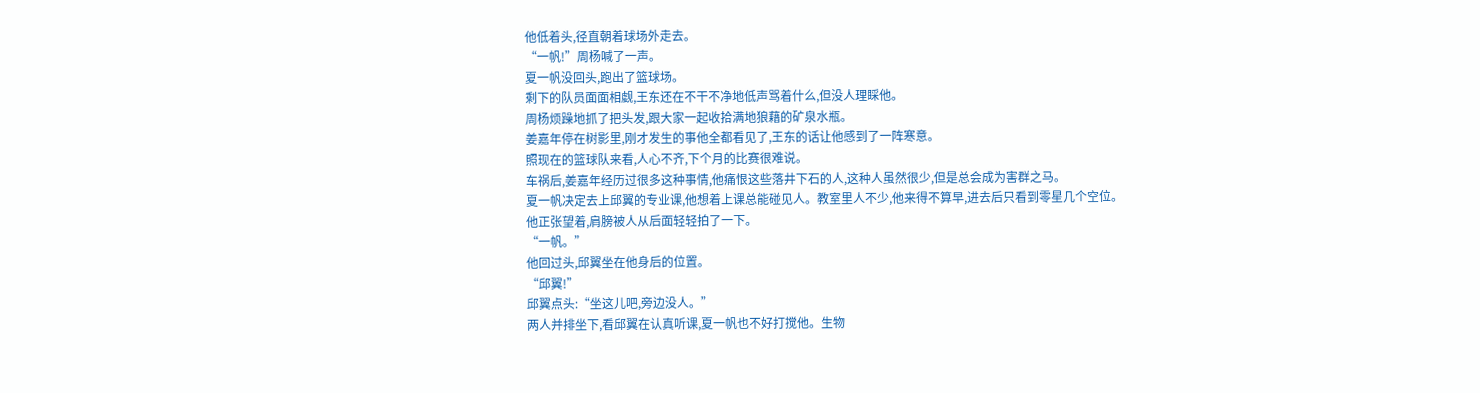他低着头,径直朝着球场外走去。
“一帆!”周杨喊了一声。
夏一帆没回头,跑出了篮球场。
剩下的队员面面相觑,王东还在不干不净地低声骂着什么,但没人理睬他。
周杨烦躁地抓了把头发,跟大家一起收拾满地狼藉的矿泉水瓶。
姜嘉年停在树影里,刚才发生的事他全都看见了,王东的话让他感到了一阵寒意。
照现在的篮球队来看,人心不齐,下个月的比赛很难说。
车祸后,姜嘉年经历过很多这种事情,他痛恨这些落井下石的人,这种人虽然很少,但是总会成为害群之马。
夏一帆决定去上邱翼的专业课,他想着上课总能碰见人。教室里人不少,他来得不算早,进去后只看到零星几个空位。
他正张望着,肩膀被人从后面轻轻拍了一下。
“一帆。”
他回过头,邱翼坐在他身后的位置。
“邱翼!”
邱翼点头:“坐这儿吧,旁边没人。”
两人并排坐下,看邱翼在认真听课,夏一帆也不好打搅他。生物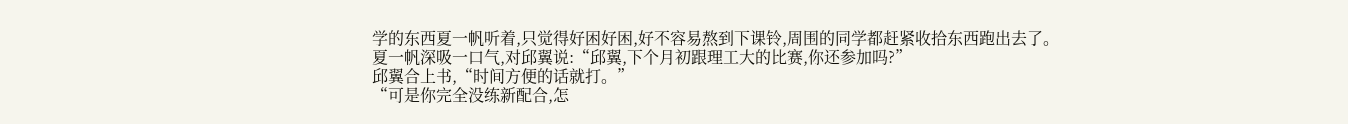学的东西夏一帆听着,只觉得好困好困,好不容易熬到下课铃,周围的同学都赶紧收拾东西跑出去了。
夏一帆深吸一口气,对邱翼说:“邱翼,下个月初跟理工大的比赛,你还参加吗?”
邱翼合上书,“时间方便的话就打。”
“可是你完全没练新配合,怎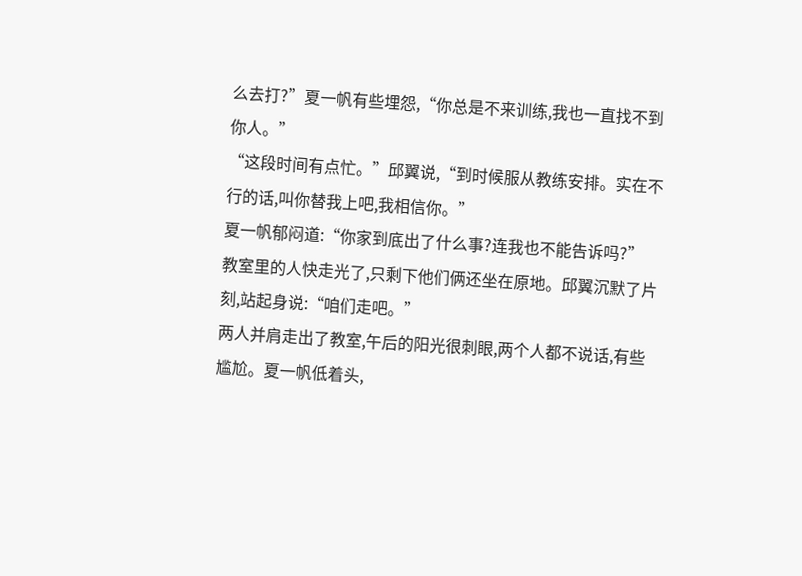么去打?”夏一帆有些埋怨,“你总是不来训练,我也一直找不到你人。”
“这段时间有点忙。”邱翼说,“到时候服从教练安排。实在不行的话,叫你替我上吧,我相信你。”
夏一帆郁闷道:“你家到底出了什么事?连我也不能告诉吗?”
教室里的人快走光了,只剩下他们俩还坐在原地。邱翼沉默了片刻,站起身说:“咱们走吧。”
两人并肩走出了教室,午后的阳光很刺眼,两个人都不说话,有些尴尬。夏一帆低着头,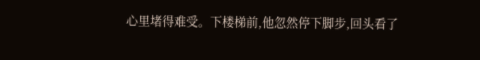心里堵得难受。下楼梯前,他忽然停下脚步,回头看了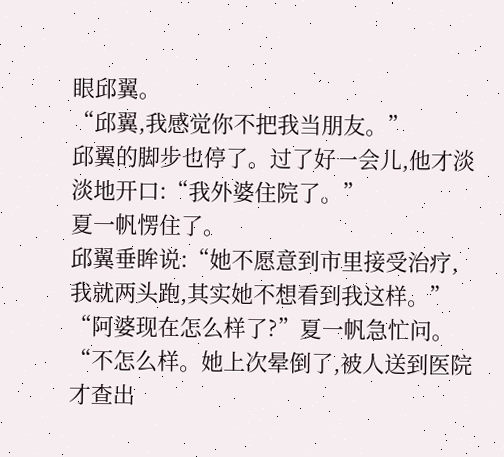眼邱翼。
“邱翼,我感觉你不把我当朋友。”
邱翼的脚步也停了。过了好一会儿,他才淡淡地开口:“我外婆住院了。”
夏一帆愣住了。
邱翼垂眸说:“她不愿意到市里接受治疗,我就两头跑,其实她不想看到我这样。”
“阿婆现在怎么样了?”夏一帆急忙问。
“不怎么样。她上次晕倒了,被人送到医院才查出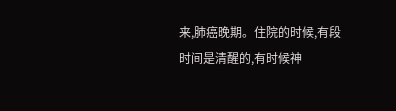来,肺癌晚期。住院的时候,有段时间是清醒的,有时候神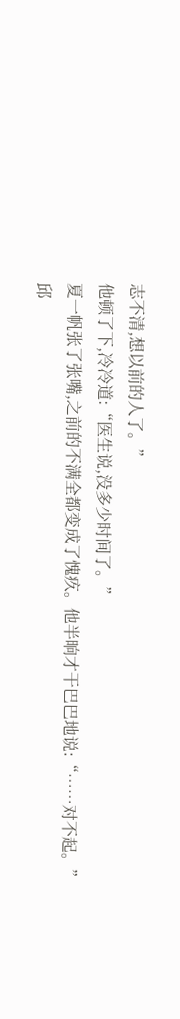志不清,想以前的人了。”
他顿了下,冷冷道:“医生说,没多少时间了。”
夏一帆张了张嘴,之前的不满全都变成了愧疚。他半晌才干巴巴地说:“……对不起。”
邱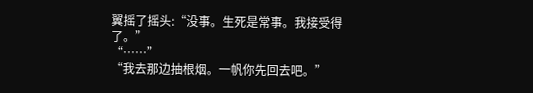翼摇了摇头:“没事。生死是常事。我接受得了。”
“……”
“我去那边抽根烟。一帆你先回去吧。”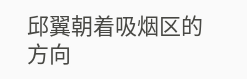邱翼朝着吸烟区的方向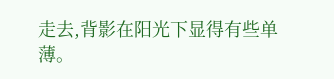走去,背影在阳光下显得有些单薄。